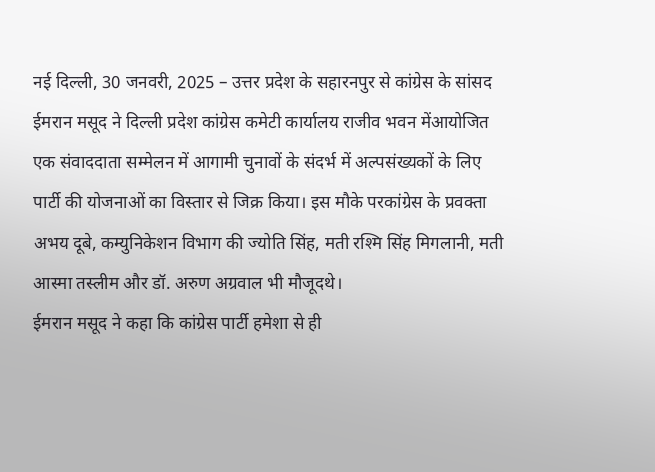नई दिल्ली, 30 जनवरी, 2025 – उत्तर प्रदेश के सहारनपुर से कांग्रेस के सांसद ईमरान मसूद ने दिल्ली प्रदेश कांग्रेस कमेटी कार्यालय राजीव भवन मेंआयोजित एक संवाददाता सम्मेलन में आगामी चुनावों के संदर्भ में अल्पसंख्यकों के लिए पार्टी की योजनाओं का विस्तार से जिक्र किया। इस मौके परकांग्रेस के प्रवक्ता अभय दूबे, कम्युनिकेशन विभाग की ज्योति सिंह, मती रश्मि सिंह मिगलानी, मती आस्मा तस्लीम और डॉ. अरुण अग्रवाल भी मौजूदथे।
ईमरान मसूद ने कहा कि कांग्रेस पार्टी हमेशा से ही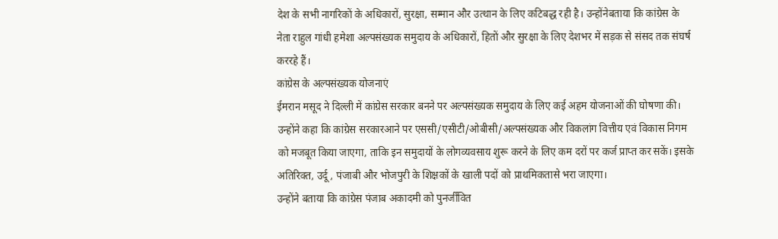देश के सभी नागरिकों के अधिकारों, सुरक्षा, सम्मान और उत्थान के लिए कटिबद्ध रही है। उन्होंनेबताया कि कांग्रेस के नेता राहुल गांधी हमेशा अल्पसंख्यक समुदाय के अधिकारों, हितों और सुरक्षा के लिए देशभर में सड़क से संसद तक संघर्ष कररहे हैं।
कांग्रेस के अल्पसंख्यक योजनाएं
ईमरान मसूद ने दिल्ली में कांग्रेस सरकार बनने पर अल्पसंख्यक समुदाय के लिए कई अहम योजनाओं की घोषणा की। उन्होंने कहा कि कांग्रेस सरकारआने पर एससी/एसीटी/ओबीसी/अल्पसंख्यक और विकलांग वित्तीय एवं विकास निगम को मजबूत किया जाएगा, ताकि इन समुदायों के लोगव्यवसाय शुरू करने के लिए कम दरों पर कर्ज प्राप्त कर सकें। इसके अतिरिक्त, उर्दू, पंजाबी और भोजपुरी के शिक्षकों के खाली पदों को प्राथमिकतासे भरा जाएगा।
उन्होंने बताया कि कांग्रेस पंजाब अकादमी को पुनर्जीवित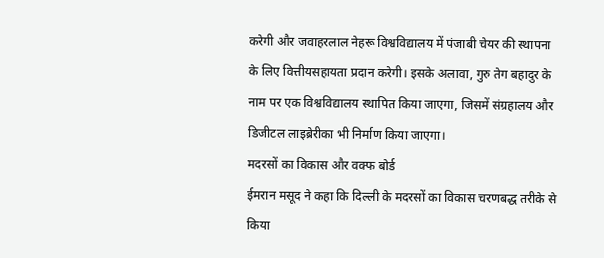करेगी और जवाहरलाल नेहरू विश्वविद्यालय में पंजाबी चेयर की स्थापना के लिए वित्तीयसहायता प्रदान करेगी। इसके अलावा, गुरु तेग बहादुर के नाम पर एक विश्वविद्यालय स्थापित किया जाएगा, जिसमें संग्रहालय और डिजीटल लाइब्रेरीका भी निर्माण किया जाएगा।
मदरसों का विकास और वक्फ बोर्ड
ईमरान मसूद ने कहा कि दिल्ली के मदरसों का विकास चरणबद्ध तरीके से किया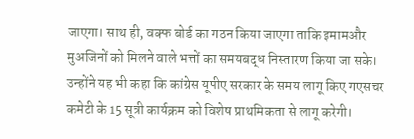जाएगा। साथ ही, वक्फ बोर्ड का गठन किया जाएगा ताकि इमामऔर मुअजिनों को मिलने वाले भत्तों का समयबद्ध निस्तारण किया जा सके। उन्होंने यह भी कहा कि कांग्रेस यूपीए सरकार के समय लागू किए गएसचर कमेटी के 15 सूत्री कार्यक्रम को विशेष प्राथमिकता से लागू करेगी।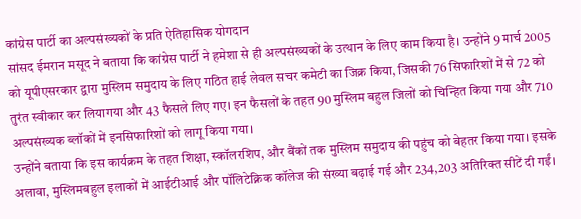कांग्रेस पार्टी का अल्पसंख्यकों के प्रति ऐतिहासिक योगदान
सांसद ईमरान मसूद ने बताया कि कांग्रेस पार्टी ने हमेशा से ही अल्पसंख्यकों के उत्थान के लिए काम किया है। उन्होंने 9 मार्च 2005 को यूपीएसरकार द्वारा मुस्लिम समुदाय के लिए गठित हाई लेवल सचर कमेटी का जिक्र किया, जिसकी 76 सिफारिशों में से 72 को तुरंत स्वीकार कर लियागया और 43 फैसले लिए गए। इन फैसलों के तहत 90 मुस्लिम बहुल जिलों को चिन्हित किया गया और 710 अल्पसंख्यक ब्लॉकों में इनसिफारिशों को लागू किया गया।
उन्होंने बताया कि इस कार्यक्रम के तहत शिक्षा, स्कॉलरशिप, और बैंकों तक मुस्लिम समुदाय की पहुंच को बेहतर किया गया। इसके अलावा, मुस्लिमबहुल इलाकों में आईटीआई और पॉलिटेक्निक कॉलेज की संख्या बढ़ाई गई और 234,203 अतिरिक्त सीटें दी गईं।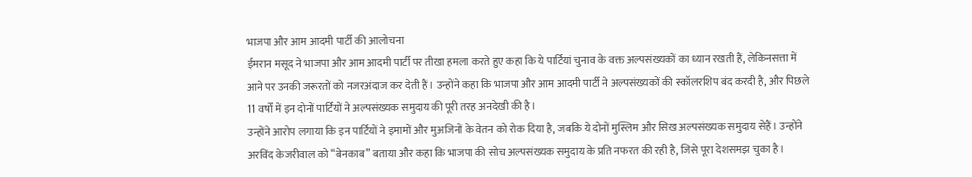भाजपा और आम आदमी पार्टी की आलोचना
ईमरान मसूद ने भाजपा और आम आदमी पार्टी पर तीखा हमला करते हुए कहा कि ये पार्टियां चुनाव के वक्त अल्पसंख्यकों का ध्यान रखती हैं, लेकिनसत्ता में आने पर उनकी जरूरतों को नजरअंदाज कर देती हैं। उन्होंने कहा कि भाजपा और आम आदमी पार्टी ने अल्पसंख्यकों की स्कॉलरशिप बंद करदी है, और पिछले 11 वर्षों में इन दोनों पार्टियों ने अल्पसंख्यक समुदाय की पूरी तरह अनदेखी की है।
उन्होंने आरोप लगाया कि इन पार्टियों ने इमामों और मुअजिनों के वेतन को रोक दिया है, जबकि ये दोनों मुस्लिम और सिख अल्पसंख्यक समुदाय सेहैं। उन्होंने अरविंद केजरीवाल को “बेनकाब” बताया और कहा कि भाजपा की सोच अल्पसंख्यक समुदाय के प्रति नफरत की रही है, जिसे पूरा देशसमझ चुका है।